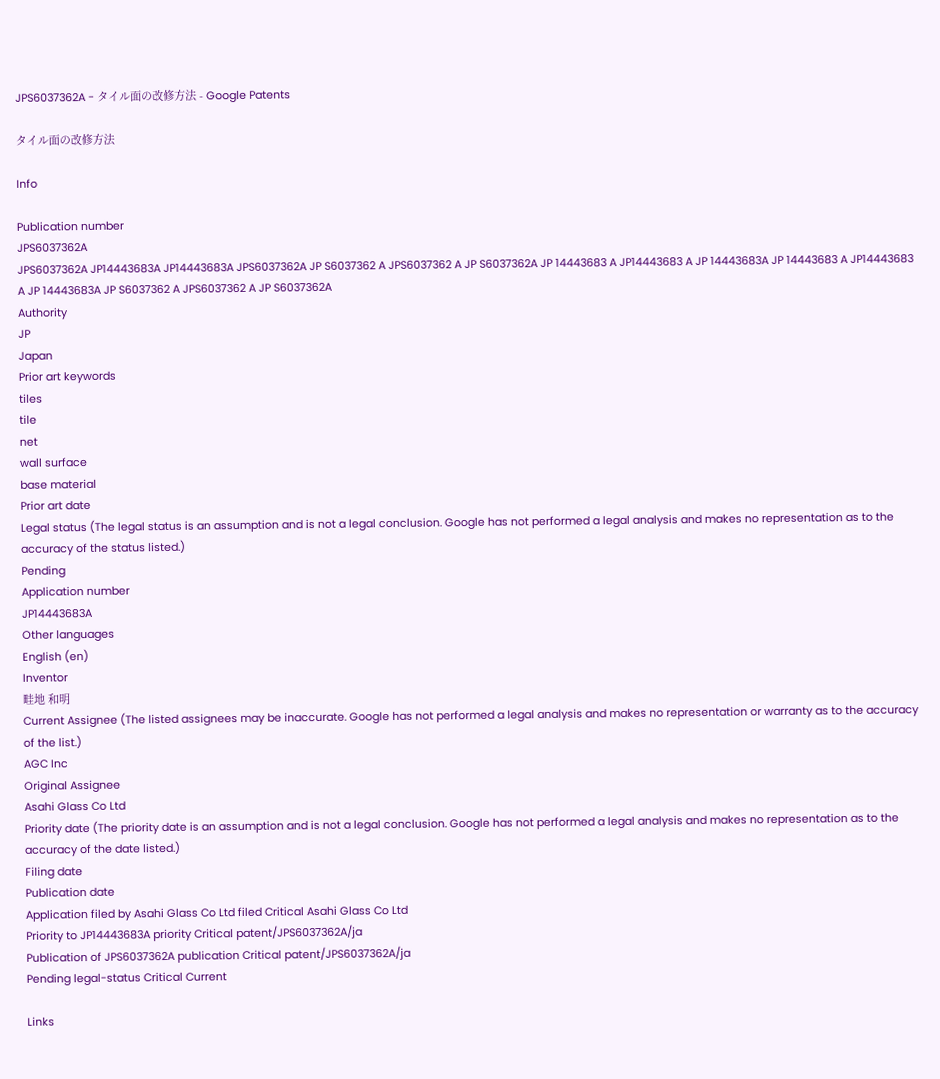JPS6037362A - タイル面の改修方法 - Google Patents

タイル面の改修方法

Info

Publication number
JPS6037362A
JPS6037362A JP14443683A JP14443683A JPS6037362A JP S6037362 A JPS6037362 A JP S6037362A JP 14443683 A JP14443683 A JP 14443683A JP 14443683 A JP14443683 A JP 14443683A JP S6037362 A JPS6037362 A JP S6037362A
Authority
JP
Japan
Prior art keywords
tiles
tile
net
wall surface
base material
Prior art date
Legal status (The legal status is an assumption and is not a legal conclusion. Google has not performed a legal analysis and makes no representation as to the accuracy of the status listed.)
Pending
Application number
JP14443683A
Other languages
English (en)
Inventor
畦地 和明
Current Assignee (The listed assignees may be inaccurate. Google has not performed a legal analysis and makes no representation or warranty as to the accuracy of the list.)
AGC Inc
Original Assignee
Asahi Glass Co Ltd
Priority date (The priority date is an assumption and is not a legal conclusion. Google has not performed a legal analysis and makes no representation as to the accuracy of the date listed.)
Filing date
Publication date
Application filed by Asahi Glass Co Ltd filed Critical Asahi Glass Co Ltd
Priority to JP14443683A priority Critical patent/JPS6037362A/ja
Publication of JPS6037362A publication Critical patent/JPS6037362A/ja
Pending legal-status Critical Current

Links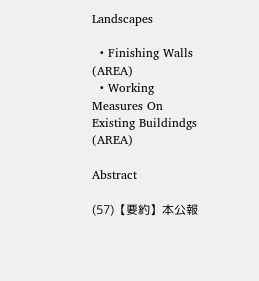Landscapes

  • Finishing Walls (AREA)
  • Working Measures On Existing Buildindgs (AREA)

Abstract

(57)【要約】本公報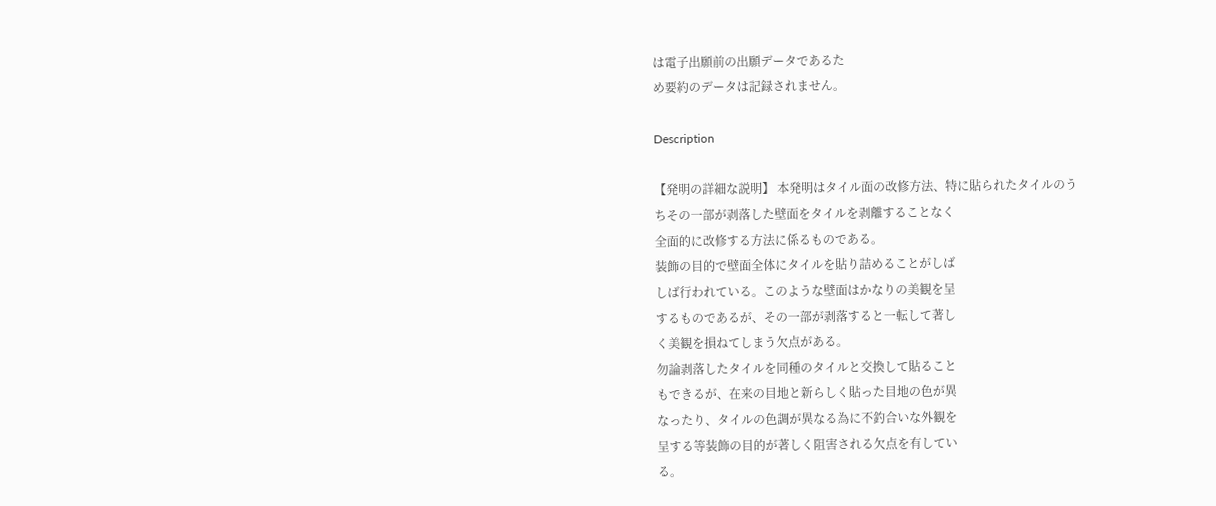は電子出願前の出願データであるた
め要約のデータは記録されません。

Description

【発明の詳細な説明】 本発明はタイル面の改修方法、特に貼られたタイルのう
ちその一部が剥落した壁面をタイルを剥離することなく
全面的に改修する方法に係るものである。
装飾の目的で壁面全体にタイルを貼り詰めることがしば
しば行われている。このような壁面はかなりの美観を呈
するものであるが、その一部が剥落すると一転して著し
く美観を損ねてしまう欠点がある。
勿論剥落したタイルを同種のタイルと交換して貼ること
もできるが、在来の目地と新らしく貼った目地の色が異
なったり、タイルの色調が異なる為に不釣合いな外観を
呈する等装飾の目的が著しく阻害される欠点を有してい
る。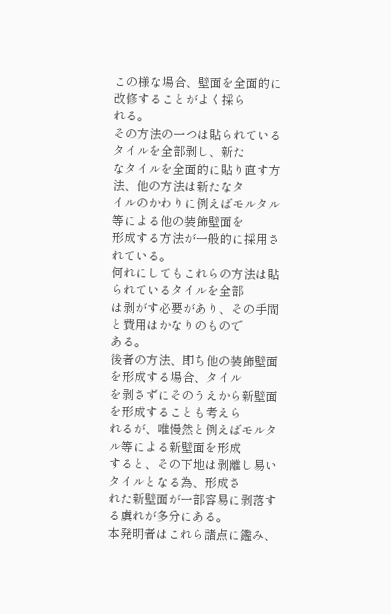この様な場合、壁面を全面的に改修することがよく採ら
れる。
その方法の一つは貼られているタイルを全部剥し、新た
なタイルを全面的に貼り直す方法、他の方法は新たなタ
イルのかわりに例えばモルタル等による他の装飾壁面を
形成する方法が一般的に採用されている。
何れにしてもこれらの方法は貼られているタイルを全部
は剥がす必要があり、その手間と費用はかなりのもので
ある。
後者の方法、即ち他の装飾壁面を形成する場合、タイル
を剥さずにそのうえから新壁面を形成することも考えら
れるが、唯慢然と例えばモルタル等による新壁面を形成
すると、その下地は剥離し易いタイルとなる為、形成さ
れた新壁面が一部容易に剥落する虞れが多分にある。
本発明者はこれら諸点に鑑み、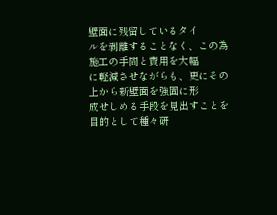壁面に残留しているタイ
ルを剥離することなく、この為施工の手間と費用を大幅
に軽減させながらも、更にその上から新壁面を強固に形
成せしめる手段を見出すことを目的として種々研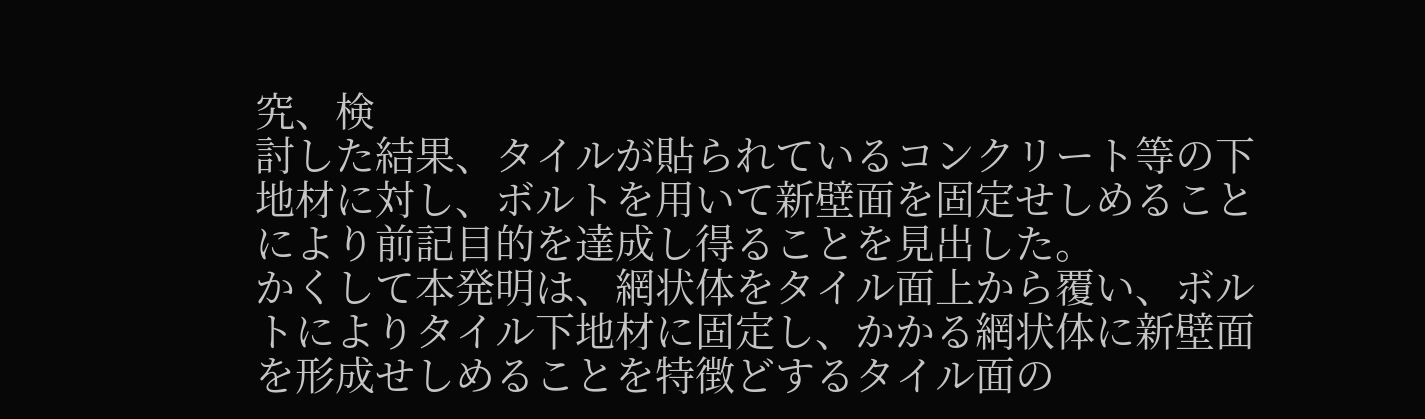究、検
討した結果、タイルが貼られているコンクリート等の下
地材に対し、ボルトを用いて新壁面を固定せしめること
により前記目的を達成し得ることを見出した。
かくして本発明は、網状体をタイル面上から覆い、ボル
トによりタイル下地材に固定し、かかる網状体に新壁面
を形成せしめることを特徴どするタイル面の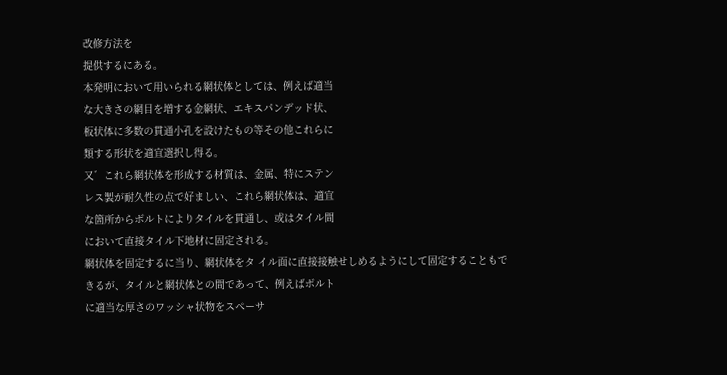改修方法を
提供するにある。
本発明において用いられる網状体としては、例えば適当
な大きさの網目を増する金網状、エキスパンデッド状、
板状体に多数の貫通小孔を設けたもの等その他これらに
類する形状を適宜選択し得る。
又゛これら網状体を形成する材質は、金属、特にステン
レス製が耐久性の点で好ましい、これら網状体は、適宜
な箇所からボルトによりタイルを貫通し、或はタイル間
において直接タイル下地材に固定される。
網状体を固定するに当り、網状体をタ イル面に直接接触せしめるようにして固定することもで
きるが、タイルと網状体との間であって、例えばボルト
に適当な厚さのワッシャ状物をスペーサ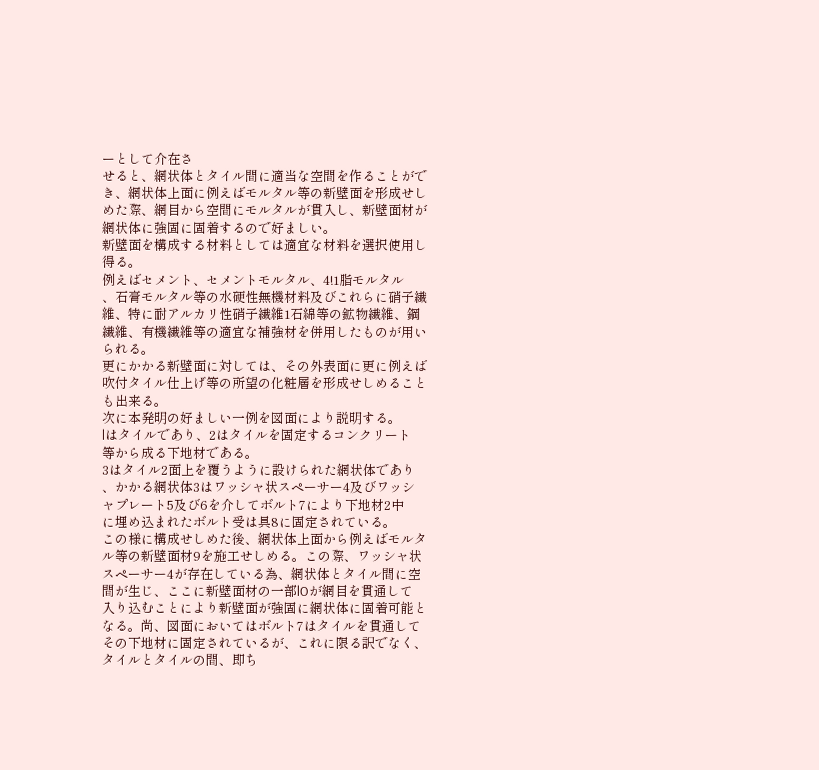ーとして介在さ
せると、網状体とタイル間に適当な空間を作ることがで
き、網状体上面に例えばモルタル等の新壁面を形成せし
めた際、網目から空間にモルタルが貫入し、新壁面材が
網状体に強固に固着するので好ましい。
新壁面を構成する材料としては適宜な材料を選択使用し
得る。
例えばセメント、セメントモルタル、4!1脂モルタル
、石膏モルタル等の水硬性無機材料及びこれらに硝子繊
維、特に耐アルカリ性硝子繊維1石綿等の鉱物繊維、鋼
繊維、有機繊維等の適宜な補強材を併用したものが用い
られる。
更にかかる新壁面に対しては、その外表面に更に例えば
吹付タイル仕上げ等の所望の化粧層を形成せしめること
も出来る。
次に本発明の好ましい一例を図面により説明する。
lはタイルであり、2はタイルを固定するコンクリート
等から成る下地材である。
3はタイル2面上を覆うように設けられた網状体であり
、かかる網状体3はワッシャ状スペーサー4及びワッシ
ャプレート5及び6を介してボルト7により下地材2中
に埋め込まれたボルト受は具8に固定されている。
この様に構成せしめた後、網状体上面から例えばモルタ
ル等の新壁面材9を施工せしめる。この際、ワッシャ状
スペーサー4が存在している為、網状体とタイル間に空
間が生じ、ここに新壁面材の一部lOが網目を貫通して
入り込むことにより新壁面が強固に網状体に固着可能と
なる。尚、図面においてはボルト7はタイルを貫通して
その下地材に固定されているが、これに限る訳でなく、
タイルとタイルの間、即ち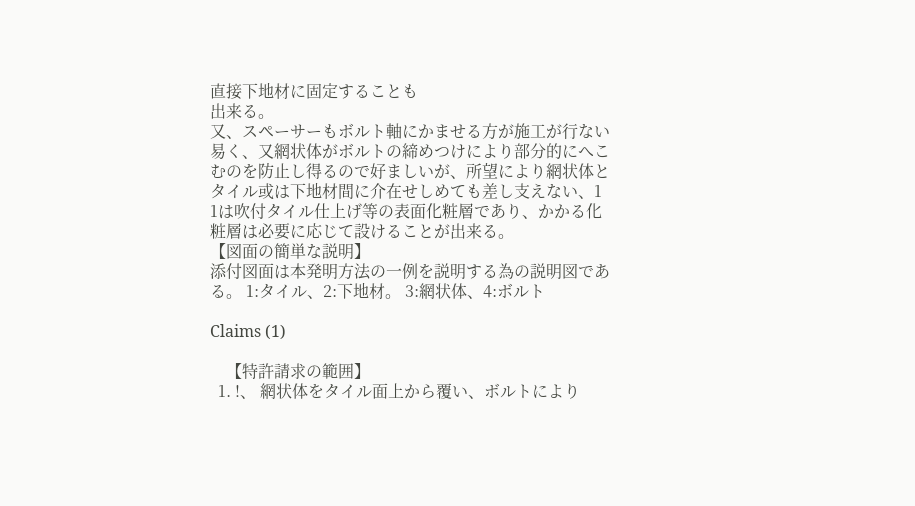直接下地材に固定することも
出来る。
又、スペーサーもボルト軸にかませる方が施工が行ない
易く、又網状体がボルトの締めつけにより部分的にへこ
むのを防止し得るので好ましいが、所望により網状体と
タイル或は下地材間に介在せしめても差し支えない、1
1は吹付タイル仕上げ等の表面化粧層であり、かかる化
粧層は必要に応じて設けることが出来る。
【図面の簡単な説明】
添付図面は本発明方法の一例を説明する為の説明図であ
る。 1:タイル、2:下地材。 3:網状体、4:ボルト

Claims (1)

    【特許請求の範囲】
  1. !、 網状体をタイル面上から覆い、ボルトにより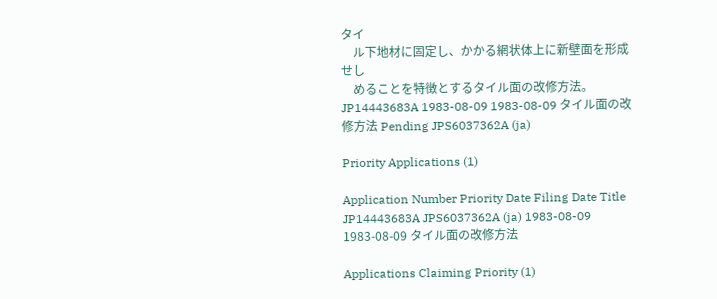タイ
    ル下地材に固定し、かかる網状体上に新壁面を形成せし
    めることを特徴とするタイル面の改修方法。
JP14443683A 1983-08-09 1983-08-09 タイル面の改修方法 Pending JPS6037362A (ja)

Priority Applications (1)

Application Number Priority Date Filing Date Title
JP14443683A JPS6037362A (ja) 1983-08-09 1983-08-09 タイル面の改修方法

Applications Claiming Priority (1)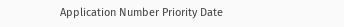Application Number Priority Date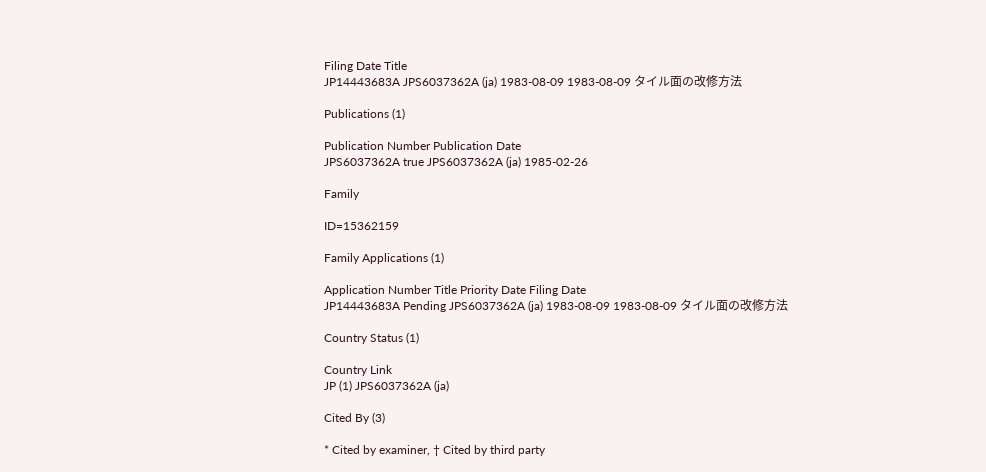Filing Date Title
JP14443683A JPS6037362A (ja) 1983-08-09 1983-08-09 タイル面の改修方法

Publications (1)

Publication Number Publication Date
JPS6037362A true JPS6037362A (ja) 1985-02-26

Family

ID=15362159

Family Applications (1)

Application Number Title Priority Date Filing Date
JP14443683A Pending JPS6037362A (ja) 1983-08-09 1983-08-09 タイル面の改修方法

Country Status (1)

Country Link
JP (1) JPS6037362A (ja)

Cited By (3)

* Cited by examiner, † Cited by third party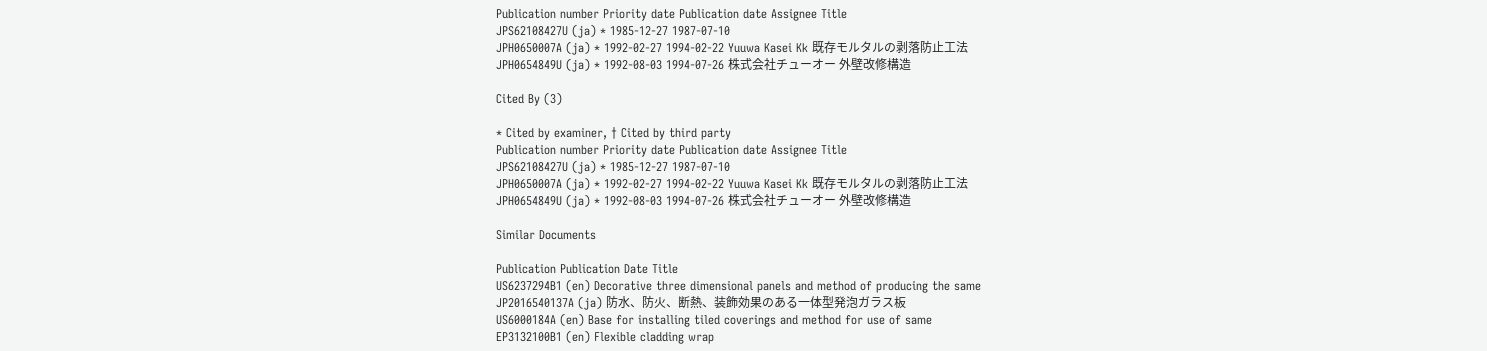Publication number Priority date Publication date Assignee Title
JPS62108427U (ja) * 1985-12-27 1987-07-10
JPH0650007A (ja) * 1992-02-27 1994-02-22 Yuuwa Kasei Kk 既存モルタルの剥落防止工法
JPH0654849U (ja) * 1992-08-03 1994-07-26 株式会社チューオー 外壁改修構造

Cited By (3)

* Cited by examiner, † Cited by third party
Publication number Priority date Publication date Assignee Title
JPS62108427U (ja) * 1985-12-27 1987-07-10
JPH0650007A (ja) * 1992-02-27 1994-02-22 Yuuwa Kasei Kk 既存モルタルの剥落防止工法
JPH0654849U (ja) * 1992-08-03 1994-07-26 株式会社チューオー 外壁改修構造

Similar Documents

Publication Publication Date Title
US6237294B1 (en) Decorative three dimensional panels and method of producing the same
JP2016540137A (ja) 防水、防火、断熱、装飾効果のある一体型発泡ガラス板
US6000184A (en) Base for installing tiled coverings and method for use of same
EP3132100B1 (en) Flexible cladding wrap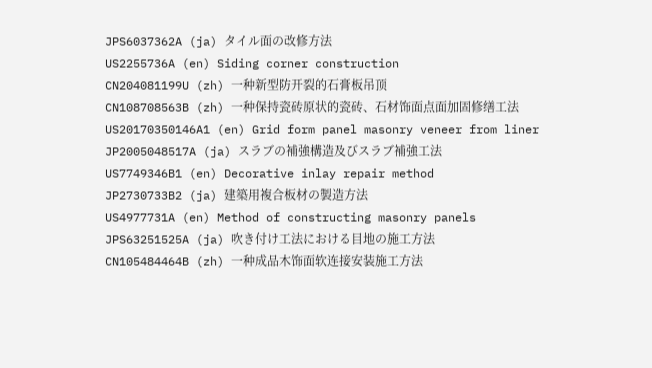JPS6037362A (ja) タイル面の改修方法
US2255736A (en) Siding corner construction
CN204081199U (zh) 一种新型防开裂的石膏板吊顶
CN108708563B (zh) 一种保持瓷砖原状的瓷砖、石材饰面点面加固修缮工法
US20170350146A1 (en) Grid form panel masonry veneer from liner
JP2005048517A (ja) スラブの補強構造及びスラブ補強工法
US7749346B1 (en) Decorative inlay repair method
JP2730733B2 (ja) 建築用複合板材の製造方法
US4977731A (en) Method of constructing masonry panels
JPS63251525A (ja) 吹き付け工法における目地の施工方法
CN105484464B (zh) 一种成品木饰面软连接安装施工方法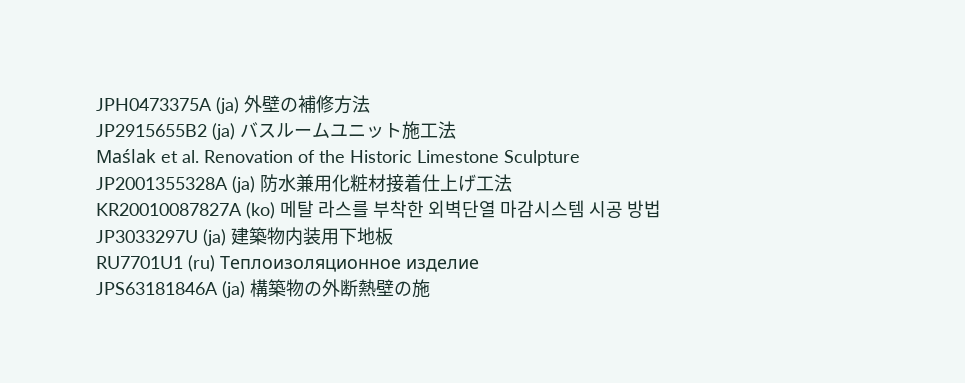JPH0473375A (ja) 外壁の補修方法
JP2915655B2 (ja) バスルームユニット施工法
Maślak et al. Renovation of the Historic Limestone Sculpture
JP2001355328A (ja) 防水兼用化粧材接着仕上げ工法
KR20010087827A (ko) 메탈 라스를 부착한 외벽단열 마감시스템 시공 방법
JP3033297U (ja) 建築物内装用下地板
RU7701U1 (ru) Теплоизоляционное изделие
JPS63181846A (ja) 構築物の外断熱壁の施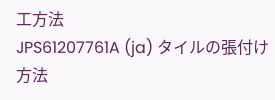工方法
JPS61207761A (ja) タイルの張付け方法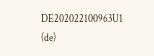DE202022100963U1 (de)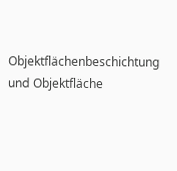Objektflächenbeschichtung und Objektfläche